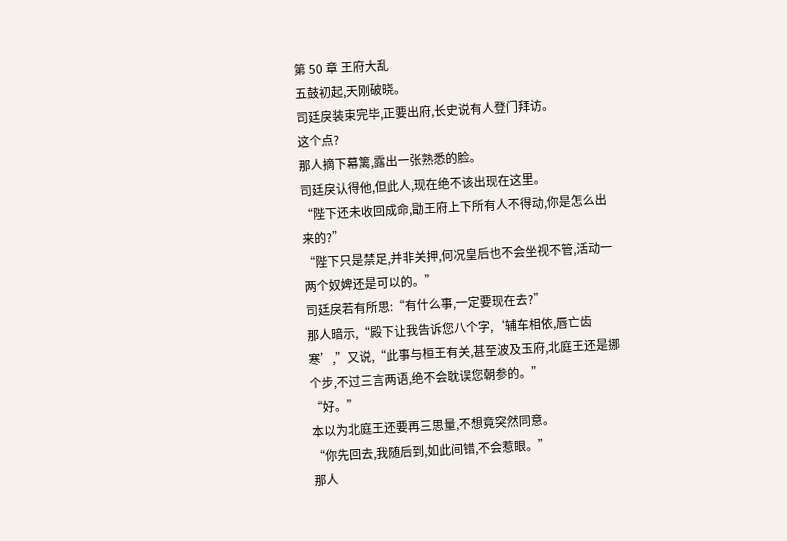第 50 章 王府大乱
五鼓初起,天刚破晓。
司廷戾装束完毕,正要出府,长史说有人登门拜访。
这个点?
那人摘下幕篱,露出一张熟悉的脸。
司廷戾认得他,但此人,现在绝不该出现在这里。
“陛下还未收回成命,勖王府上下所有人不得动,你是怎么出来的?”
“陛下只是禁足,并非关押,何况皇后也不会坐视不管,活动一两个奴婢还是可以的。”
司廷戾若有所思:“有什么事,一定要现在去?”
那人暗示,“殿下让我告诉您八个字,‘辅车相依,唇亡齿寒’,”又说,“此事与桓王有关,甚至波及玉府,北庭王还是挪个步,不过三言两语,绝不会耽误您朝参的。”
“好。”
本以为北庭王还要再三思量,不想竟突然同意。
“你先回去,我随后到,如此间错,不会惹眼。”
那人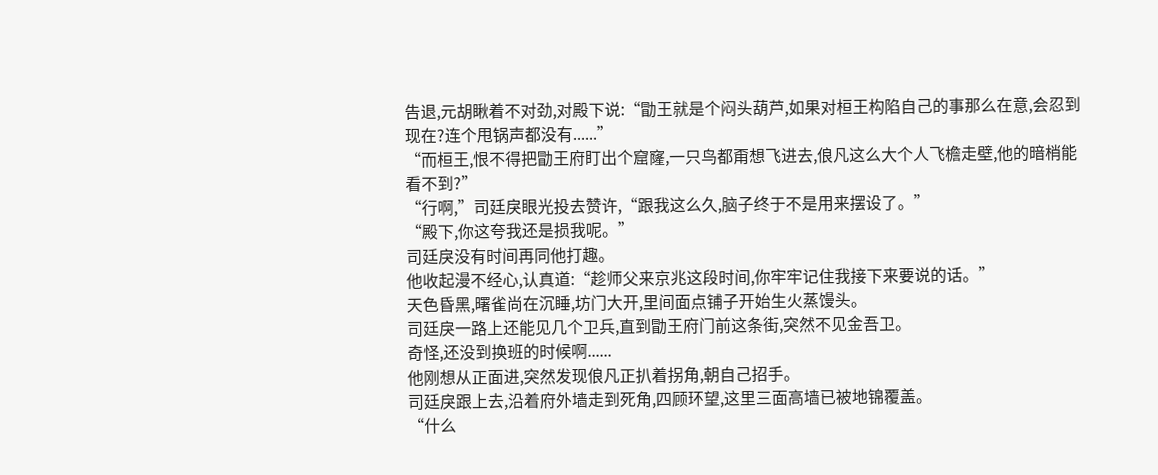告退,元胡瞅着不对劲,对殿下说:“勖王就是个闷头葫芦,如果对桓王构陷自己的事那么在意,会忍到现在?连个甩锅声都没有......”
“而桓王,恨不得把勖王府盯出个窟窿,一只鸟都甭想飞进去,俍凡这么大个人飞檐走壁,他的暗梢能看不到?”
“行啊,”司廷戾眼光投去赞许,“跟我这么久,脑子终于不是用来摆设了。”
“殿下,你这夸我还是损我呢。”
司廷戾没有时间再同他打趣。
他收起漫不经心,认真道:“趁师父来京兆这段时间,你牢牢记住我接下来要说的话。”
天色昏黑,曙雀尚在沉睡,坊门大开,里间面点铺子开始生火蒸馒头。
司廷戾一路上还能见几个卫兵,直到勖王府门前这条街,突然不见金吾卫。
奇怪,还没到换班的时候啊......
他刚想从正面进,突然发现俍凡正扒着拐角,朝自己招手。
司廷戾跟上去,沿着府外墙走到死角,四顾环望,这里三面高墙已被地锦覆盖。
“什么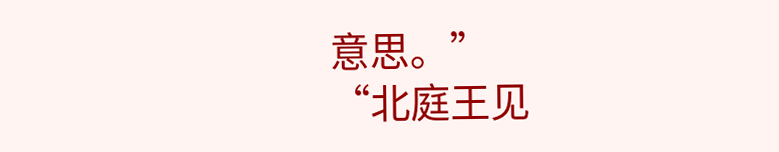意思。”
“北庭王见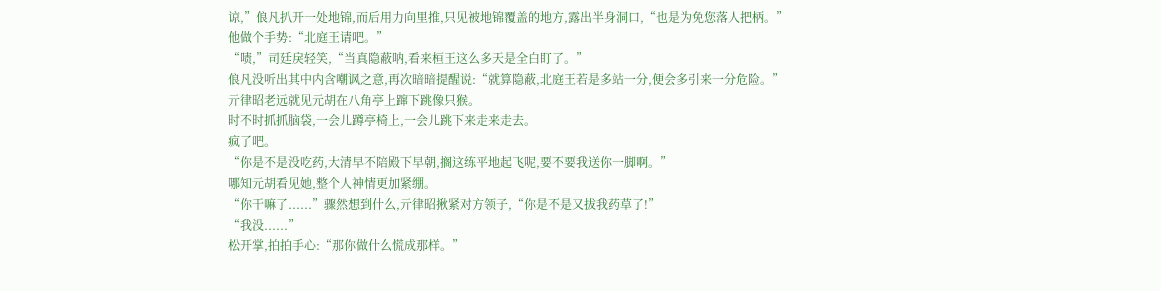谅,”俍凡扒开一处地锦,而后用力向里推,只见被地锦覆盖的地方,露出半身洞口,“也是为免您落人把柄。”
他做个手势:“北庭王请吧。”
“啧,”司廷戾轻笑,“当真隐蔽呐,看来桓王这么多天是全白盯了。”
俍凡没听出其中内含嘲讽之意,再次暗暗提醒说:“就算隐蔽,北庭王若是多站一分,便会多引来一分危险。”
亓律昭老远就见元胡在八角亭上蹿下跳像只猴。
时不时抓抓脑袋,一会儿蹲亭椅上,一会儿跳下来走来走去。
疯了吧。
“你是不是没吃药,大清早不陪殿下早朝,搁这练平地起飞呢,要不要我送你一脚啊。”
哪知元胡看见她,整个人神情更加紧绷。
“你干嘛了......”骤然想到什么,亓律昭揪紧对方领子,“你是不是又拔我药草了!”
“我没......”
松开掌,拍拍手心:“那你做什么慌成那样。”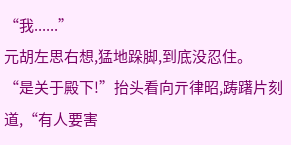“我......”
元胡左思右想,猛地跺脚,到底没忍住。
“是关于殿下!”抬头看向亓律昭,踌躇片刻道,“有人要害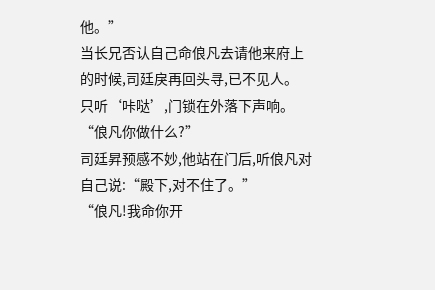他。”
当长兄否认自己命俍凡去请他来府上的时候,司廷戾再回头寻,已不见人。
只听‘咔哒’,门锁在外落下声响。
“俍凡你做什么?”
司廷昇预感不妙,他站在门后,听俍凡对自己说:“殿下,对不住了。”
“俍凡!我命你开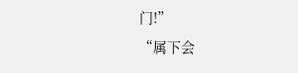门!”
“属下会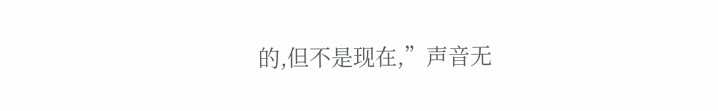的,但不是现在,”声音无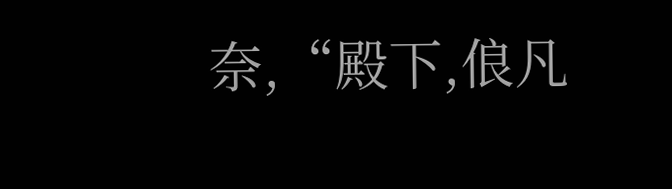奈,“殿下,俍凡